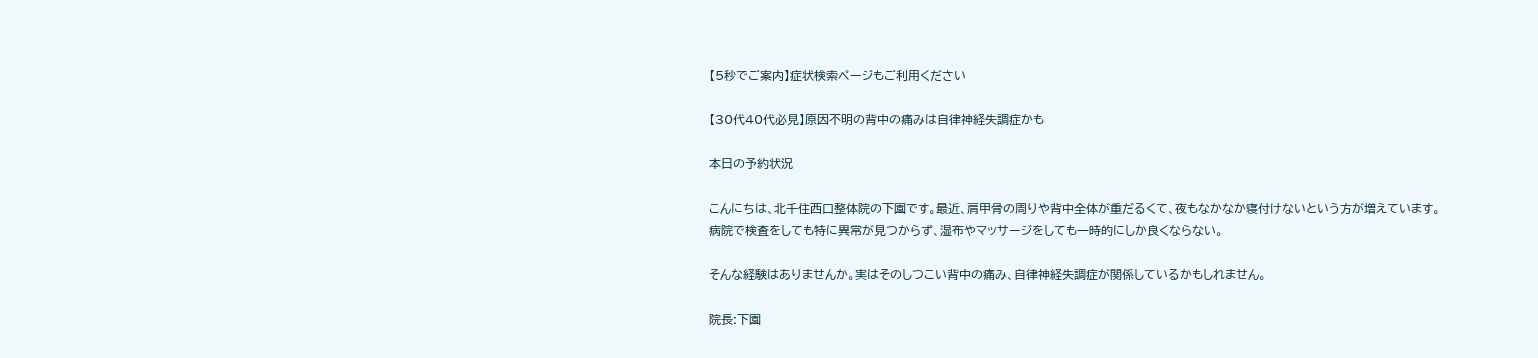【5秒でご案内】症状検索ページもご利用ください

【30代40代必見】原因不明の背中の痛みは自律神経失調症かも

本日の予約状況

こんにちは、北千住西口整体院の下園です。最近、肩甲骨の周りや背中全体が重だるくて、夜もなかなか寝付けないという方が増えています。病院で検査をしても特に異常が見つからず、湿布やマッサージをしても一時的にしか良くならない。

そんな経験はありませんか。実はそのしつこい背中の痛み、自律神経失調症が関係しているかもしれません。

院長:下園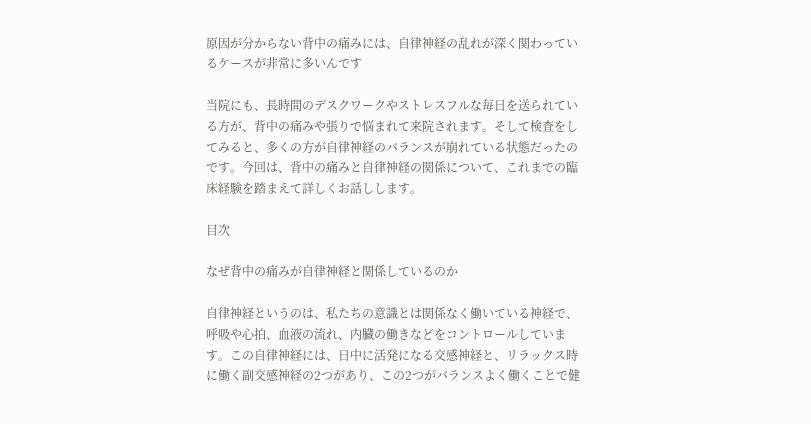原因が分からない背中の痛みには、自律神経の乱れが深く関わっているケースが非常に多いんです

当院にも、長時間のデスクワークやストレスフルな毎日を送られている方が、背中の痛みや張りで悩まれて来院されます。そして検査をしてみると、多くの方が自律神経のバランスが崩れている状態だったのです。今回は、背中の痛みと自律神経の関係について、これまでの臨床経験を踏まえて詳しくお話しします。

目次

なぜ背中の痛みが自律神経と関係しているのか

自律神経というのは、私たちの意識とは関係なく働いている神経で、呼吸や心拍、血液の流れ、内臓の働きなどをコントロールしています。この自律神経には、日中に活発になる交感神経と、リラックス時に働く副交感神経の2つがあり、この2つがバランスよく働くことで健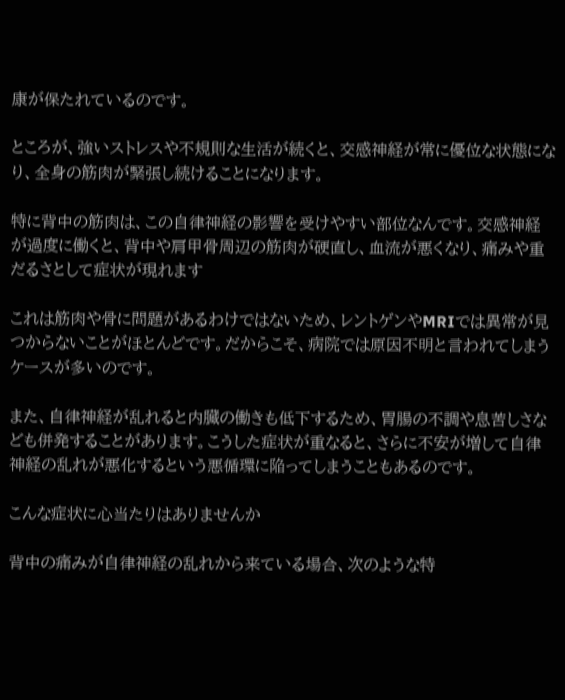康が保たれているのです。

ところが、強いストレスや不規則な生活が続くと、交感神経が常に優位な状態になり、全身の筋肉が緊張し続けることになります。

特に背中の筋肉は、この自律神経の影響を受けやすい部位なんです。交感神経が過度に働くと、背中や肩甲骨周辺の筋肉が硬直し、血流が悪くなり、痛みや重だるさとして症状が現れます

これは筋肉や骨に問題があるわけではないため、レントゲンやMRIでは異常が見つからないことがほとんどです。だからこそ、病院では原因不明と言われてしまうケースが多いのです。

また、自律神経が乱れると内臓の働きも低下するため、胃腸の不調や息苦しさなども併発することがあります。こうした症状が重なると、さらに不安が増して自律神経の乱れが悪化するという悪循環に陥ってしまうこともあるのです。

こんな症状に心当たりはありませんか

背中の痛みが自律神経の乱れから来ている場合、次のような特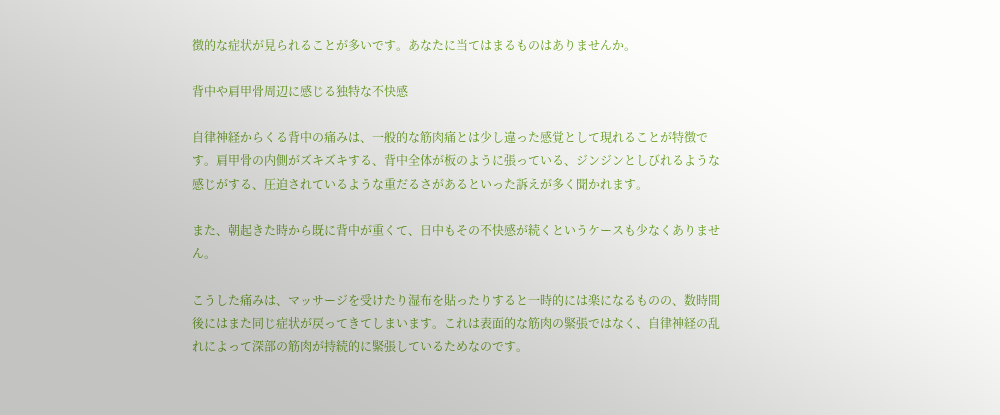徴的な症状が見られることが多いです。あなたに当てはまるものはありませんか。

背中や肩甲骨周辺に感じる独特な不快感

自律神経からくる背中の痛みは、一般的な筋肉痛とは少し違った感覚として現れることが特徴です。肩甲骨の内側がズキズキする、背中全体が板のように張っている、ジンジンとしびれるような感じがする、圧迫されているような重だるさがあるといった訴えが多く聞かれます。

また、朝起きた時から既に背中が重くて、日中もその不快感が続くというケースも少なくありません。

こうした痛みは、マッサージを受けたり湿布を貼ったりすると一時的には楽になるものの、数時間後にはまた同じ症状が戻ってきてしまいます。これは表面的な筋肉の緊張ではなく、自律神経の乱れによって深部の筋肉が持続的に緊張しているためなのです。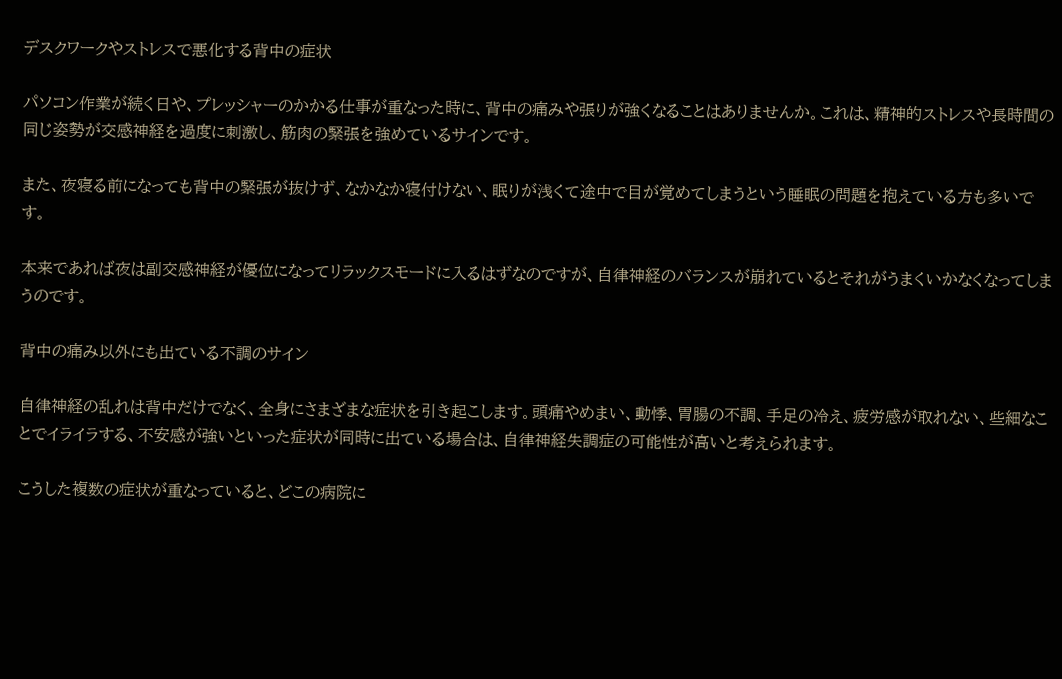デスクワークやストレスで悪化する背中の症状

パソコン作業が続く日や、プレッシャーのかかる仕事が重なった時に、背中の痛みや張りが強くなることはありませんか。これは、精神的ストレスや長時間の同じ姿勢が交感神経を過度に刺激し、筋肉の緊張を強めているサインです。

また、夜寝る前になっても背中の緊張が抜けず、なかなか寝付けない、眠りが浅くて途中で目が覚めてしまうという睡眠の問題を抱えている方も多いです。

本来であれば夜は副交感神経が優位になってリラックスモードに入るはずなのですが、自律神経のバランスが崩れているとそれがうまくいかなくなってしまうのです。

背中の痛み以外にも出ている不調のサイン

自律神経の乱れは背中だけでなく、全身にさまざまな症状を引き起こします。頭痛やめまい、動悸、胃腸の不調、手足の冷え、疲労感が取れない、些細なことでイライラする、不安感が強いといった症状が同時に出ている場合は、自律神経失調症の可能性が高いと考えられます。

こうした複数の症状が重なっていると、どこの病院に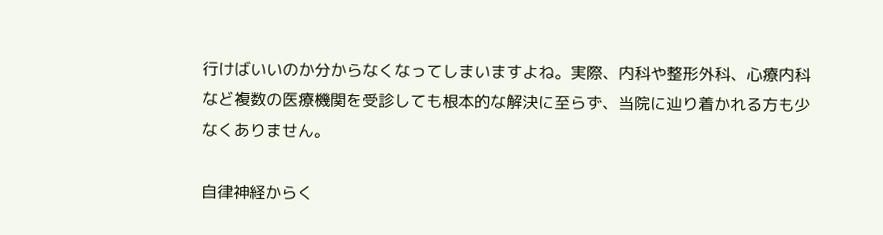行けばいいのか分からなくなってしまいますよね。実際、内科や整形外科、心療内科など複数の医療機関を受診しても根本的な解決に至らず、当院に辿り着かれる方も少なくありません。

自律神経からく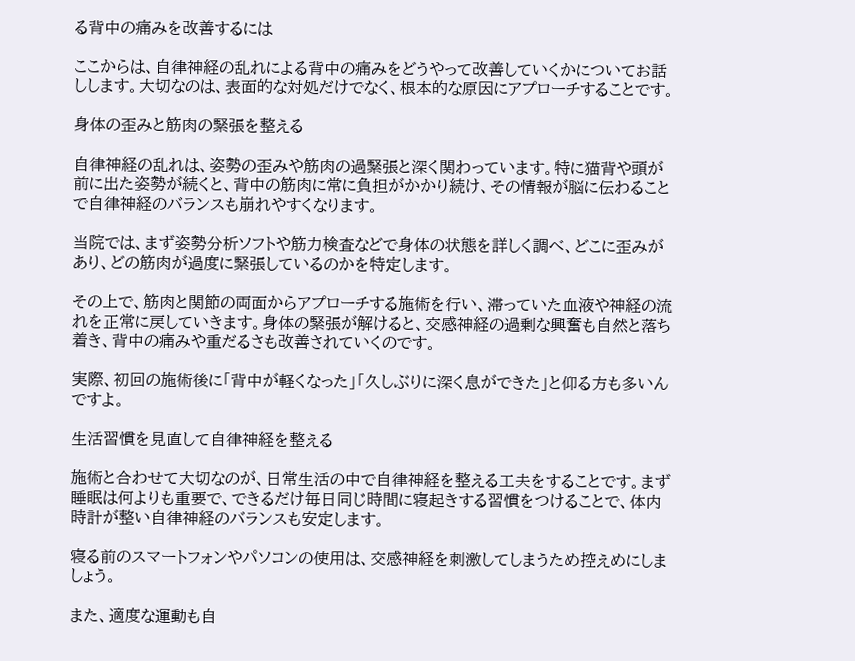る背中の痛みを改善するには

ここからは、自律神経の乱れによる背中の痛みをどうやって改善していくかについてお話しします。大切なのは、表面的な対処だけでなく、根本的な原因にアプローチすることです。

身体の歪みと筋肉の緊張を整える

自律神経の乱れは、姿勢の歪みや筋肉の過緊張と深く関わっています。特に猫背や頭が前に出た姿勢が続くと、背中の筋肉に常に負担がかかり続け、その情報が脳に伝わることで自律神経のバランスも崩れやすくなります。

当院では、まず姿勢分析ソフトや筋力検査などで身体の状態を詳しく調べ、どこに歪みがあり、どの筋肉が過度に緊張しているのかを特定します。

その上で、筋肉と関節の両面からアプローチする施術を行い、滞っていた血液や神経の流れを正常に戻していきます。身体の緊張が解けると、交感神経の過剰な興奮も自然と落ち着き、背中の痛みや重だるさも改善されていくのです。

実際、初回の施術後に「背中が軽くなった」「久しぶりに深く息ができた」と仰る方も多いんですよ。

生活習慣を見直して自律神経を整える

施術と合わせて大切なのが、日常生活の中で自律神経を整える工夫をすることです。まず睡眠は何よりも重要で、できるだけ毎日同じ時間に寝起きする習慣をつけることで、体内時計が整い自律神経のバランスも安定します。

寝る前のスマートフォンやパソコンの使用は、交感神経を刺激してしまうため控えめにしましょう。

また、適度な運動も自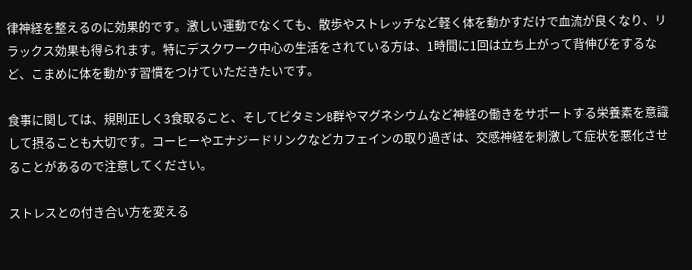律神経を整えるのに効果的です。激しい運動でなくても、散歩やストレッチなど軽く体を動かすだけで血流が良くなり、リラックス効果も得られます。特にデスクワーク中心の生活をされている方は、1時間に1回は立ち上がって背伸びをするなど、こまめに体を動かす習慣をつけていただきたいです。

食事に関しては、規則正しく3食取ること、そしてビタミンB群やマグネシウムなど神経の働きをサポートする栄養素を意識して摂ることも大切です。コーヒーやエナジードリンクなどカフェインの取り過ぎは、交感神経を刺激して症状を悪化させることがあるので注意してください。

ストレスとの付き合い方を変える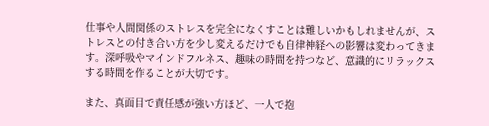仕事や人間関係のストレスを完全になくすことは難しいかもしれませんが、ストレスとの付き合い方を少し変えるだけでも自律神経への影響は変わってきます。深呼吸やマインドフルネス、趣味の時間を持つなど、意識的にリラックスする時間を作ることが大切です。

また、真面目で責任感が強い方ほど、一人で抱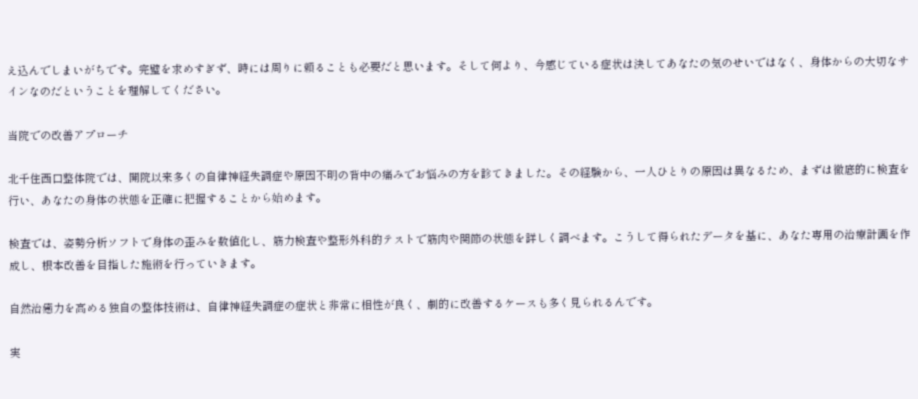え込んでしまいがちです。完璧を求めすぎず、時には周りに頼ることも必要だと思います。そして何より、今感じている症状は決してあなたの気のせいではなく、身体からの大切なサインなのだということを理解してください。

当院での改善アプローチ

北千住西口整体院では、開院以来多くの自律神経失調症や原因不明の背中の痛みでお悩みの方を診てきました。その経験から、一人ひとりの原因は異なるため、まずは徹底的に検査を行い、あなたの身体の状態を正確に把握することから始めます。

検査では、姿勢分析ソフトで身体の歪みを数値化し、筋力検査や整形外科的テストで筋肉や関節の状態を詳しく調べます。こうして得られたデータを基に、あなた専用の治療計画を作成し、根本改善を目指した施術を行っていきます。

自然治癒力を高める独自の整体技術は、自律神経失調症の症状と非常に相性が良く、劇的に改善するケースも多く見られるんです。

実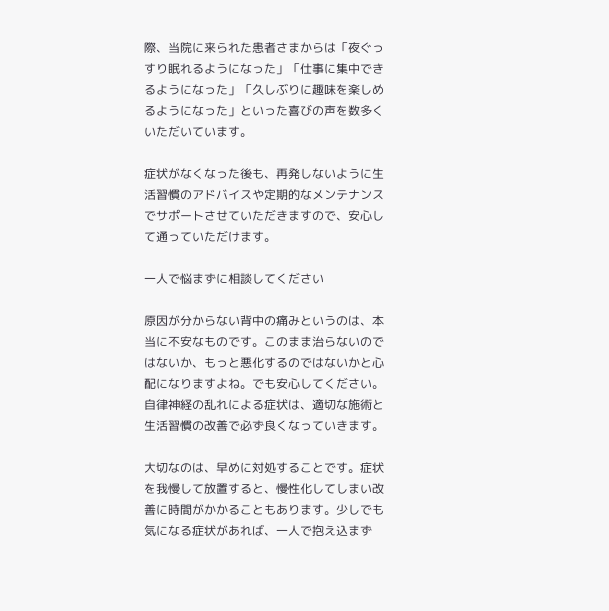際、当院に来られた患者さまからは「夜ぐっすり眠れるようになった」「仕事に集中できるようになった」「久しぶりに趣味を楽しめるようになった」といった喜びの声を数多くいただいています。

症状がなくなった後も、再発しないように生活習慣のアドバイスや定期的なメンテナンスでサポートさせていただきますので、安心して通っていただけます。

一人で悩まずに相談してください

原因が分からない背中の痛みというのは、本当に不安なものです。このまま治らないのではないか、もっと悪化するのではないかと心配になりますよね。でも安心してください。自律神経の乱れによる症状は、適切な施術と生活習慣の改善で必ず良くなっていきます。

大切なのは、早めに対処することです。症状を我慢して放置すると、慢性化してしまい改善に時間がかかることもあります。少しでも気になる症状があれば、一人で抱え込まず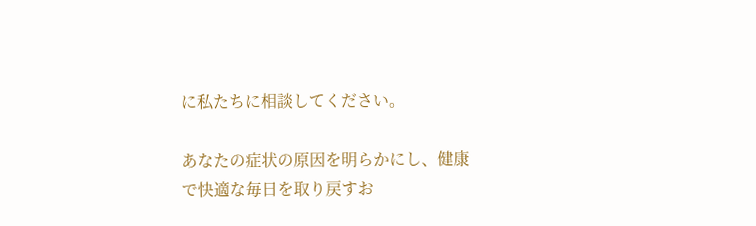に私たちに相談してください。

あなたの症状の原因を明らかにし、健康で快適な毎日を取り戻すお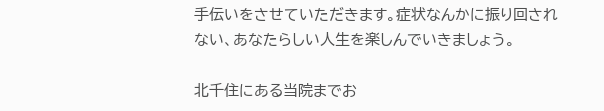手伝いをさせていただきます。症状なんかに振り回されない、あなたらしい人生を楽しんでいきましょう。

北千住にある当院までお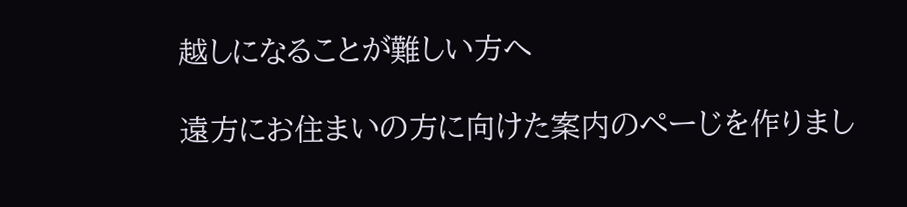越しになることが難しい方へ

遠方にお住まいの方に向けた案内のぺーじを作りまし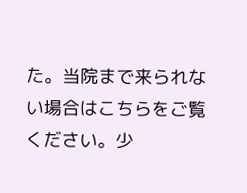た。当院まで来られない場合はこちらをご覧ください。少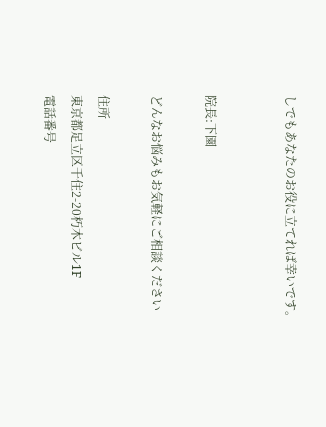しでもあなたのお役に立てれば幸いです。


院長:下園

どんなお悩みもお気軽にご相談ください

住所
東京都足立区千住2-20朽木ビル1F
電話番号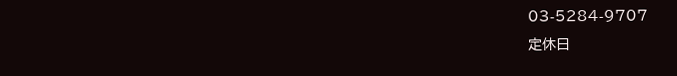03-5284-9707
定休日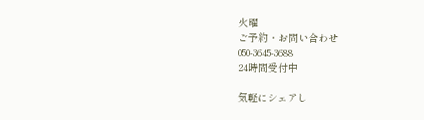火曜
ご予約・お問い合わせ
050-3645-3688
24時間受付中

気軽にシェアし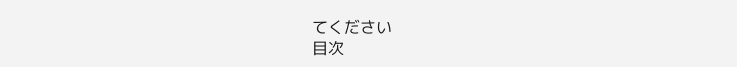てください
目次